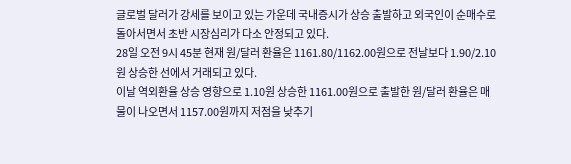글로벌 달러가 강세를 보이고 있는 가운데 국내증시가 상승 출발하고 외국인이 순매수로 돌아서면서 초반 시장심리가 다소 안정되고 있다.
28일 오전 9시 45분 현재 원/달러 환율은 1161.80/1162.00원으로 전날보다 1.90/2.10원 상승한 선에서 거래되고 있다.
이날 역외환율 상승 영향으로 1.10원 상승한 1161.00원으로 출발한 원/달러 환율은 매물이 나오면서 1157.00원까지 저점을 낮추기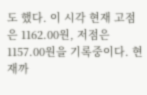도 했다. 이 시각 현재 고점은 1162.00원, 저점은 1157.00원을 기록중이다. 현재까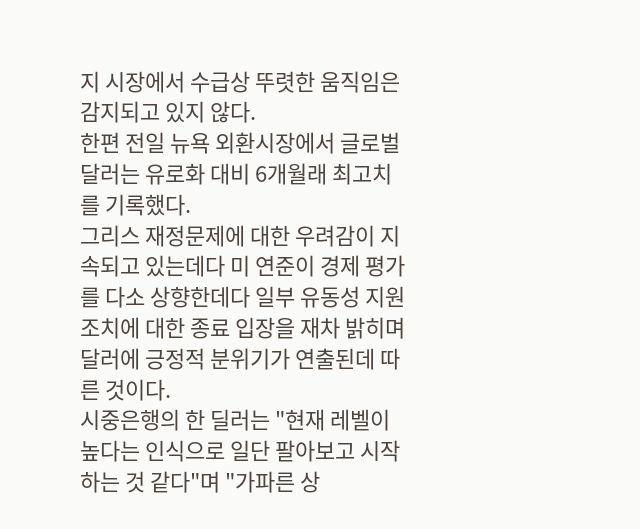지 시장에서 수급상 뚜렷한 움직임은 감지되고 있지 않다.
한편 전일 뉴욕 외환시장에서 글로벌 달러는 유로화 대비 6개월래 최고치를 기록했다.
그리스 재정문제에 대한 우려감이 지속되고 있는데다 미 연준이 경제 평가를 다소 상향한데다 일부 유동성 지원조치에 대한 종료 입장을 재차 밝히며 달러에 긍정적 분위기가 연출된데 따른 것이다.
시중은행의 한 딜러는 "현재 레벨이 높다는 인식으로 일단 팔아보고 시작하는 것 같다"며 "가파른 상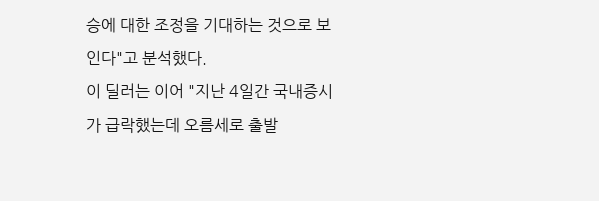승에 대한 조정을 기대하는 것으로 보인다"고 분석했다.
이 딜러는 이어 "지난 4일간 국내증시가 급락했는데 오름세로 출발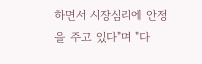하면서 시장심리에 안정을 주고 있다"며 "다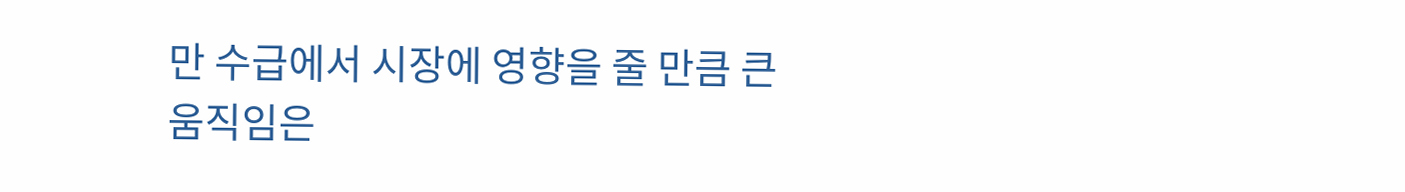만 수급에서 시장에 영향을 줄 만큼 큰 움직임은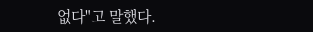없다"고 말했다.